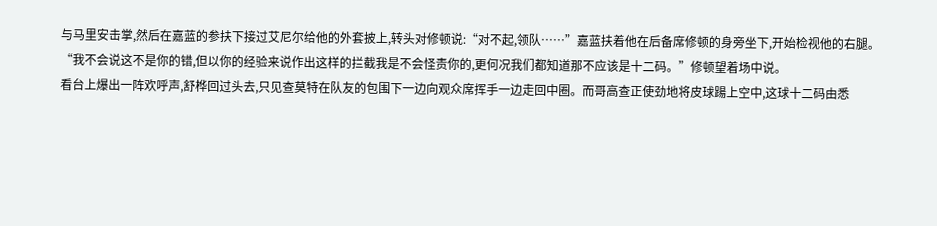与马里安击掌,然后在嘉蓝的参扶下接过艾尼尔给他的外套披上,转头对修顿说:“对不起,领队……”嘉蓝扶着他在后备席修顿的身旁坐下,开始检视他的右腿。
“我不会说这不是你的错,但以你的经验来说作出这样的拦截我是不会怪责你的,更何况我们都知道那不应该是十二码。”修顿望着场中说。
看台上爆出一阵欢呼声,舒桦回过头去,只见查莫特在队友的包围下一边向观众席挥手一边走回中圈。而哥高查正使劲地将皮球踼上空中,这球十二码由悉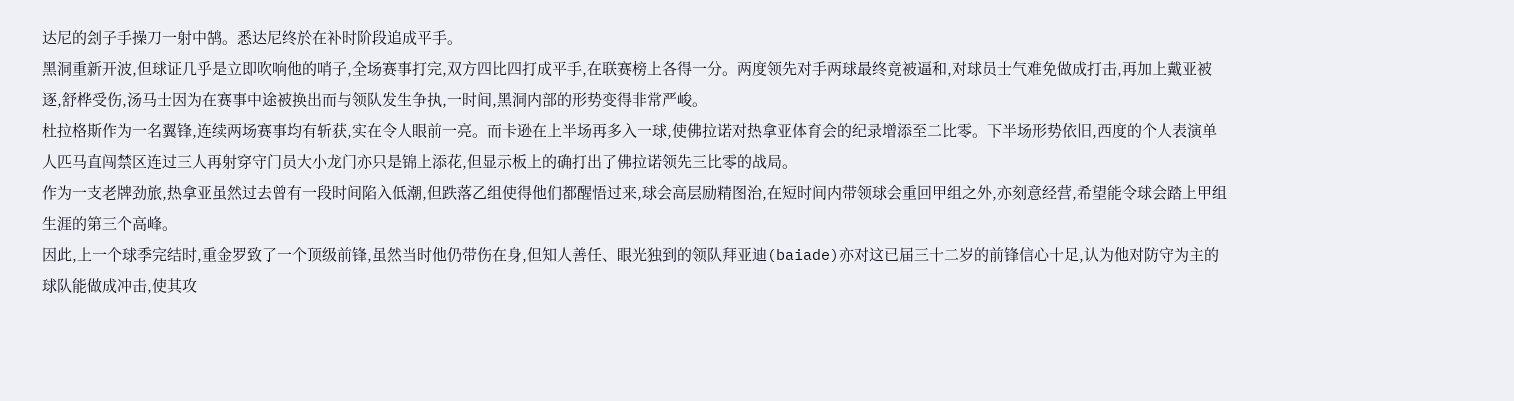达尼的刽子手操刀一射中鹄。悉达尼终於在补时阶段追成平手。
黑洞重新开波,但球证几乎是立即吹响他的哨子,全场赛事打完,双方四比四打成平手,在联赛榜上各得一分。两度领先对手两球最终竟被逼和,对球员士气难免做成打击,再加上戴亚被逐,舒桦受伤,汤马士因为在赛事中途被换出而与领队发生争执,一时间,黑洞内部的形势变得非常严峻。
杜拉格斯作为一名翼锋,连续两场赛事均有斩获,实在令人眼前一亮。而卡逊在上半场再多入一球,使佛拉诺对热拿亚体育会的纪录增添至二比零。下半场形势依旧,西度的个人表演单人匹马直闯禁区连过三人再射穿守门员大小龙门亦只是锦上添花,但显示板上的确打出了佛拉诺领先三比零的战局。
作为一支老牌劲旅,热拿亚虽然过去曾有一段时间陷入低潮,但跌落乙组使得他们都醒悟过来,球会高层励精图治,在短时间内带领球会重回甲组之外,亦刻意经营,希望能令球会踏上甲组生涯的第三个高峰。
因此,上一个球季完结时,重金罗致了一个顶级前锋,虽然当时他仍带伤在身,但知人善任、眼光独到的领队拜亚迪(baiade)亦对这已届三十二岁的前锋信心十足,认为他对防守为主的球队能做成冲击,使其攻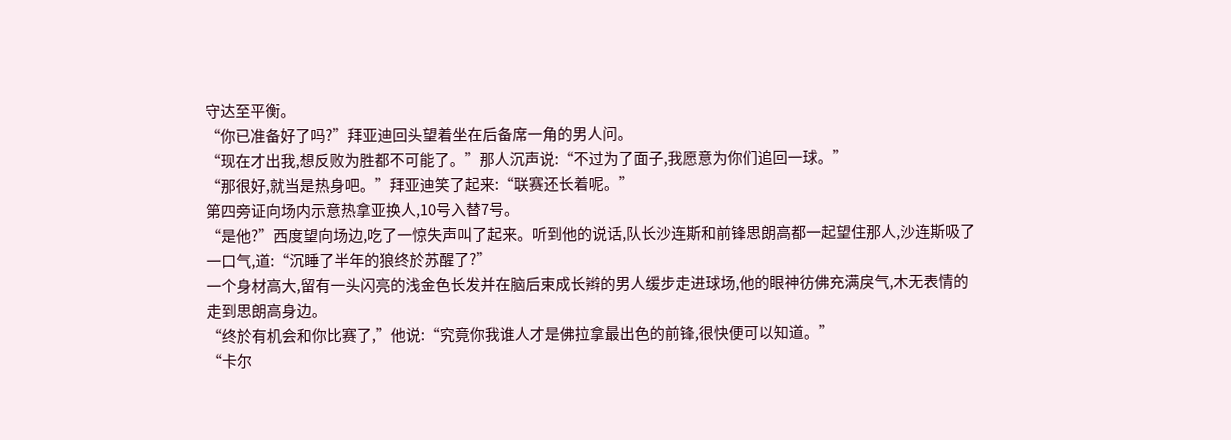守达至平衡。
“你已准备好了吗?”拜亚迪回头望着坐在后备席一角的男人问。
“现在才出我,想反败为胜都不可能了。”那人沉声说:“不过为了面子,我愿意为你们追回一球。”
“那很好,就当是热身吧。”拜亚迪笑了起来:“联赛还长着呢。”
第四旁证向场内示意热拿亚换人,10号入替7号。
“是他?”西度望向场边,吃了一惊失声叫了起来。听到他的说话,队长沙连斯和前锋思朗高都一起望住那人,沙连斯吸了一口气,道:“沉睡了半年的狼终於苏醒了?”
一个身材高大,留有一头闪亮的浅金色长发并在脑后束成长辫的男人缓步走进球场,他的眼神彷佛充满戾气,木无表情的走到思朗高身边。
“终於有机会和你比赛了,”他说:“究竟你我谁人才是佛拉拿最出色的前锋,很快便可以知道。”
“卡尔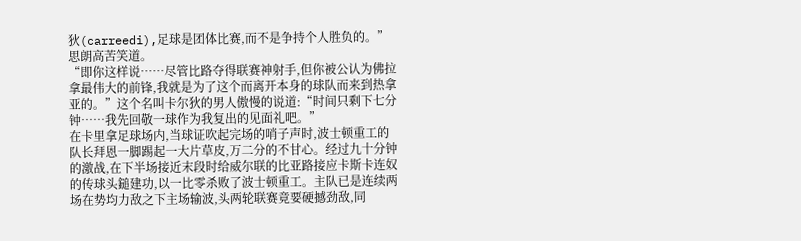狄(carreedi),足球是团体比赛,而不是争持个人胜负的。”思朗高苦笑道。
“即你这样说……尽管比路夺得联赛神射手,但你被公认为佛拉拿最伟大的前锋,我就是为了这个而离开本身的球队而来到热拿亚的。”这个名叫卡尔狄的男人傲慢的说道:“时间只剩下七分钟……我先回敬一球作为我复出的见面礼吧。”
在卡里拿足球场内,当球证吹起完场的哨子声时,波士顿重工的队长拜恩一脚踢起一大片草皮,万二分的不甘心。经过九十分钟的激战,在下半场接近末段时给威尔联的比亚路接应卡斯卡连奴的传球头鎚建功,以一比零杀败了波士顿重工。主队已是连续两场在势均力敌之下主场输波,头两轮联赛竟要硬撼劲敌,同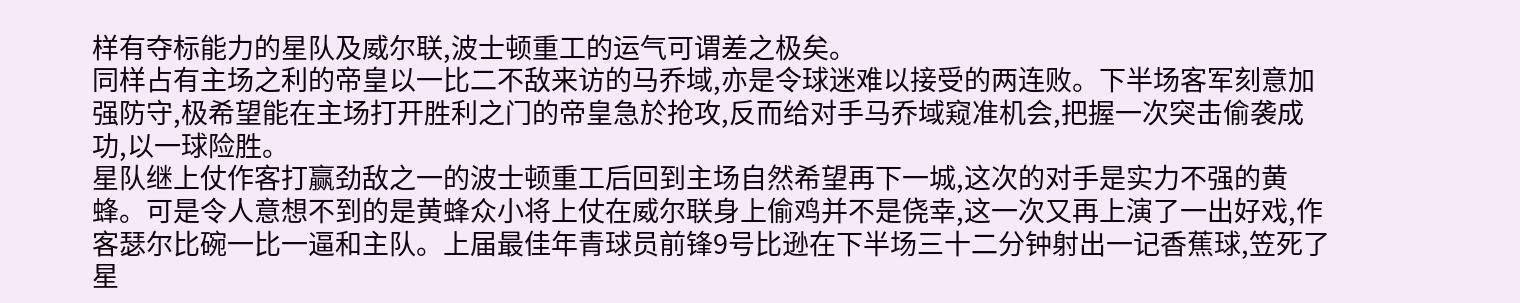样有夺标能力的星队及威尔联,波士顿重工的运气可谓差之极矣。
同样占有主场之利的帝皇以一比二不敌来访的马乔域,亦是令球迷难以接受的两连败。下半场客军刻意加强防守,极希望能在主场打开胜利之门的帝皇急於抢攻,反而给对手马乔域窥准机会,把握一次突击偷袭成功,以一球险胜。
星队继上仗作客打赢劲敌之一的波士顿重工后回到主场自然希望再下一城,这次的对手是实力不强的黄蜂。可是令人意想不到的是黄蜂众小将上仗在威尔联身上偷鸡并不是侥幸,这一次又再上演了一出好戏,作客瑟尔比碗一比一逼和主队。上届最佳年青球员前锋9号比逊在下半场三十二分钟射出一记香蕉球,笠死了星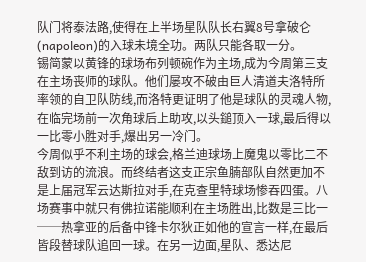队门将泰法路,使得在上半场星队队长右翼8号拿破仑(napoleon)的入球未境全功。两队只能各取一分。
锡简蒙以黄锋的球场布列顿碗作为主场,成为今周第三支在主场丧师的球队。他们屡攻不破由巨人清道夫洛特所率领的自卫队防线,而洛特更证明了他是球队的灵魂人物,在临完场前一次角球后上助攻,以头鎚顶入一球,最后得以一比零小胜对手,爆出另一冷门。
今周似乎不利主场的球会,格兰迪球场上魔鬼以零比二不敌到访的流浪。而终结者这支正宗鱼腩部队自然更加不是上届冠军云达斯拉对手,在克查里特球场惨吞四蛋。八场赛事中就只有佛拉诺能顺利在主场胜出,比数是三比一──热拿亚的后备中锋卡尔狄正如他的宣言一样,在最后皆段替球队追回一球。在另一边面,星队、悉达尼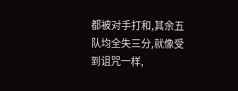都被对手打和,其余五队均全失三分,就像受到诅咒一样,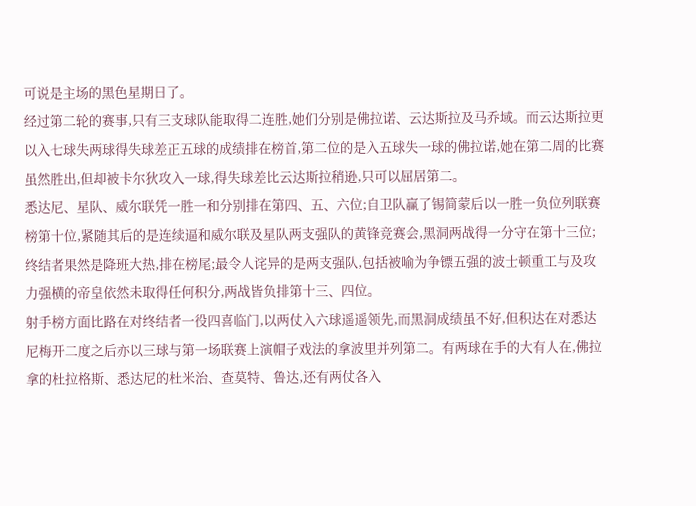可说是主场的黑色星期日了。
经过第二轮的赛事,只有三支球队能取得二连胜,她们分别是佛拉诺、云达斯拉及马乔域。而云达斯拉更以入七球失两球得失球差正五球的成绩排在榜首,第二位的是入五球失一球的佛拉诺,她在第二周的比赛虽然胜出,但却被卡尔狄攻入一球,得失球差比云达斯拉稍逊,只可以屈居第二。
悉达尼、星队、威尔联凭一胜一和分别排在第四、五、六位;自卫队赢了锡简蒙后以一胜一负位列联赛榜第十位,紧随其后的是连续逼和威尔联及星队两支强队的黄锋竞赛会,黑洞两战得一分守在第十三位;终结者果然是降班大热,排在榜尾;最令人诧异的是两支强队,包括被喻为争镖五强的波士顿重工与及攻力强横的帝皇依然未取得任何积分,两战皆负排第十三、四位。
射手榜方面比路在对终结者一役四喜临门,以两仗入六球遥遥领先,而黑洞成绩虽不好,但积达在对悉达尼梅开二度之后亦以三球与第一场联赛上演帽子戏法的拿波里并列第二。有两球在手的大有人在,佛拉拿的杜拉格斯、悉达尼的杜米治、查莫特、鲁达,还有两仗各入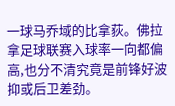一球马乔域的比拿荻。佛拉拿足球联赛入球率一向都偏高,也分不清究竟是前锋好波抑或后卫差劲。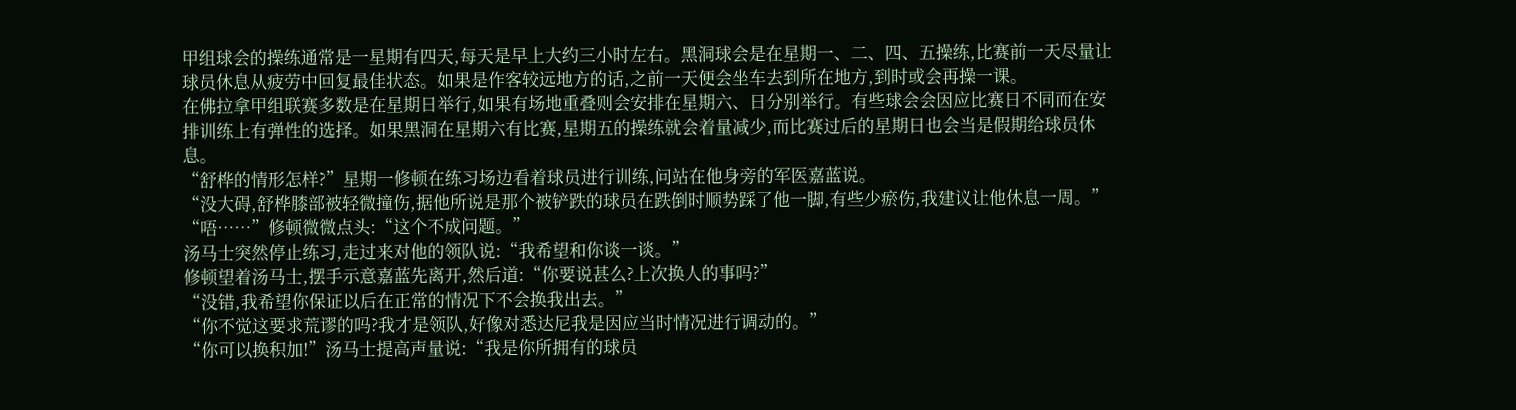甲组球会的操练通常是一星期有四天,每天是早上大约三小时左右。黑洞球会是在星期一、二、四、五操练,比赛前一天尽量让球员休息从疲劳中回复最佳状态。如果是作客较远地方的话,之前一天便会坐车去到所在地方,到时或会再操一课。
在佛拉拿甲组联赛多数是在星期日举行,如果有场地重叠则会安排在星期六、日分别举行。有些球会会因应比赛日不同而在安排训练上有弹性的选择。如果黑洞在星期六有比赛,星期五的操练就会着量减少,而比赛过后的星期日也会当是假期给球员休息。
“舒桦的情形怎样?”星期一修顿在练习场边看着球员进行训练,问站在他身旁的军医嘉蓝说。
“没大碍,舒桦膝部被轻微撞伤,据他所说是那个被铲跌的球员在跌倒时顺势踩了他一脚,有些少瘀伤,我建议让他休息一周。”
“唔……”修顿微微点头:“这个不成问题。”
汤马士突然停止练习,走过来对他的领队说:“我希望和你谈一谈。”
修顿望着汤马士,摆手示意嘉蓝先离开,然后道:“你要说甚么?上次换人的事吗?”
“没错,我希望你保证以后在正常的情况下不会换我出去。”
“你不觉这要求荒谬的吗?我才是领队,好像对悉达尼我是因应当时情况进行调动的。”
“你可以换积加!”汤马士提高声量说:“我是你所拥有的球员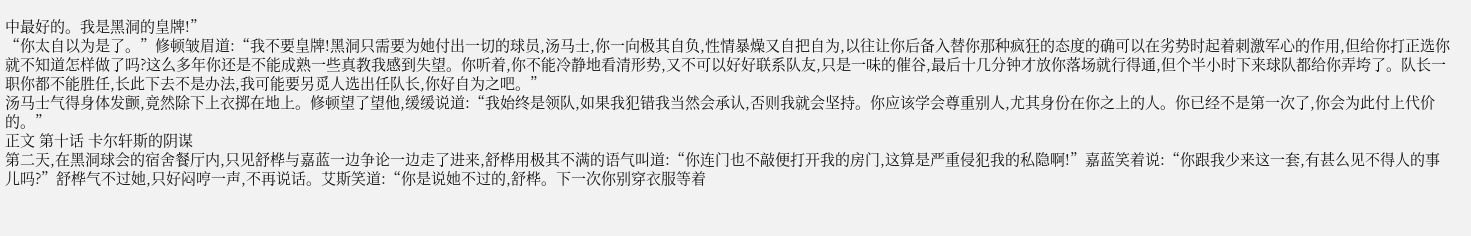中最好的。我是黑洞的皇牌!”
“你太自以为是了。”修顿皱眉道:“我不要皇牌!黑洞只需要为她付出一切的球员,汤马士,你一向极其自负,性情暴燥又自把自为,以往让你后备入替你那种疯狂的态度的确可以在劣势时起着刺激军心的作用,但给你打正选你就不知道怎样做了吗?这么多年你还是不能成熟一些真教我感到失望。你听着,你不能冷静地看清形势,又不可以好好联系队友,只是一味的催谷,最后十几分钟才放你落场就行得通,但个半小时下来球队都给你弄垮了。队长一职你都不能胜任,长此下去不是办法,我可能要另觅人选出任队长,你好自为之吧。”
汤马士气得身体发颤,竟然除下上衣掷在地上。修顿望了望他,缓缓说道:“我始终是领队,如果我犯错我当然会承认,否则我就会坚持。你应该学会尊重别人,尤其身份在你之上的人。你已经不是第一次了,你会为此付上代价的。”
正文 第十话 卡尔轩斯的阴谋
第二天,在黑洞球会的宿舍餐厅内,只见舒桦与嘉蓝一边争论一边走了进来,舒桦用极其不满的语气叫道:“你连门也不敲便打开我的房门,这算是严重侵犯我的私隐啊!”嘉蓝笑着说:“你跟我少来这一套,有甚么见不得人的事儿吗?”舒桦气不过她,只好闷哼一声,不再说话。艾斯笑道:“你是说她不过的,舒桦。下一次你别穿衣服等着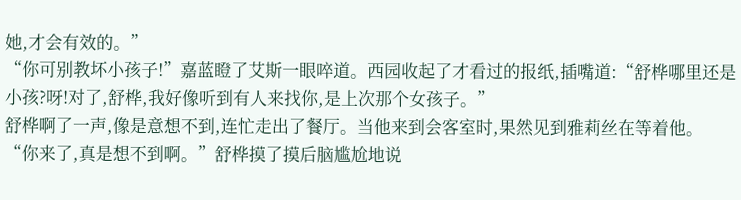她,才会有效的。”
“你可别教坏小孩子!”嘉蓝瞪了艾斯一眼啐道。西园收起了才看过的报纸,插嘴道:“舒桦哪里还是小孩?呀!对了,舒桦,我好像听到有人来找你,是上次那个女孩子。”
舒桦啊了一声,像是意想不到,连忙走出了餐厅。当他来到会客室时,果然见到雅莉丝在等着他。
“你来了,真是想不到啊。”舒桦摸了摸后脑尴尬地说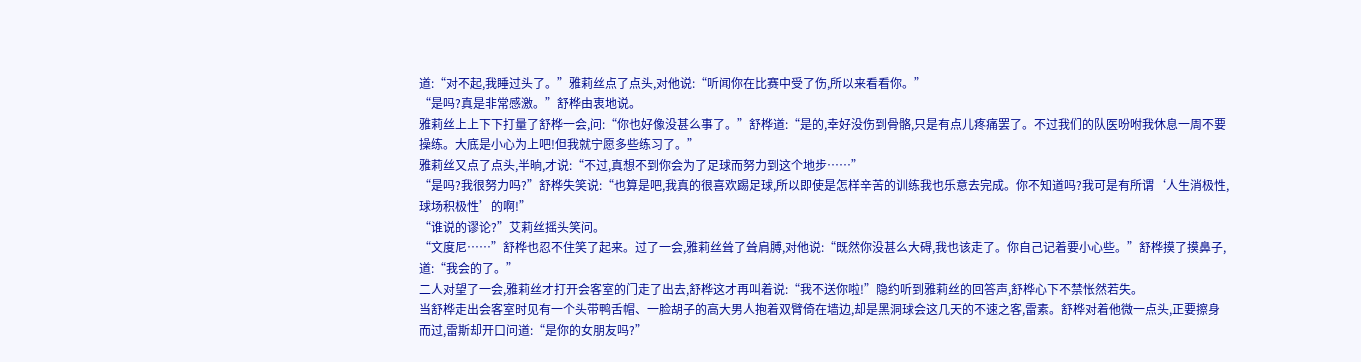道:“对不起,我睡过头了。”雅莉丝点了点头,对他说:“听闻你在比赛中受了伤,所以来看看你。”
“是吗?真是非常感激。”舒桦由衷地说。
雅莉丝上上下下打量了舒桦一会,问:“你也好像没甚么事了。”舒桦道:“是的,幸好没伤到骨骼,只是有点儿疼痛罢了。不过我们的队医吩咐我休息一周不要操练。大底是小心为上吧!但我就宁愿多些练习了。”
雅莉丝又点了点头,半晌,才说:“不过,真想不到你会为了足球而努力到这个地步……”
“是吗?我很努力吗?”舒桦失笑说:“也算是吧,我真的很喜欢踢足球,所以即使是怎样辛苦的训练我也乐意去完成。你不知道吗?我可是有所谓‘人生消极性,球场积极性’的啊!”
“谁说的谬论?”艾莉丝摇头笑问。
“文度尼……”舒桦也忍不住笑了起来。过了一会,雅莉丝耸了耸肩膊,对他说:“既然你没甚么大碍,我也该走了。你自己记着要小心些。”舒桦摸了摸鼻子,道:“我会的了。”
二人对望了一会,雅莉丝才打开会客室的门走了出去,舒桦这才再叫着说:“我不送你啦!”隐约听到雅莉丝的回答声,舒桦心下不禁怅然若失。
当舒桦走出会客室时见有一个头带鸭舌帽、一脸胡子的高大男人抱着双臂倚在墙边,却是黑洞球会这几天的不速之客,雷素。舒桦对着他微一点头,正要擦身而过,雷斯却开口问道:“是你的女朋友吗?”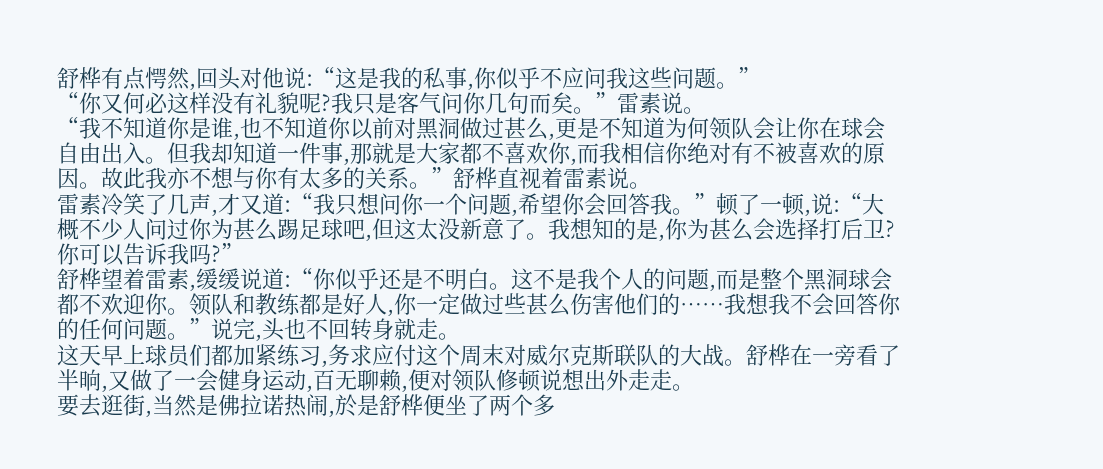舒桦有点愕然,回头对他说:“这是我的私事,你似乎不应问我这些问题。”
“你又何必这样没有礼貌呢?我只是客气问你几句而矣。”雷素说。
“我不知道你是谁,也不知道你以前对黑洞做过甚么,更是不知道为何领队会让你在球会自由出入。但我却知道一件事,那就是大家都不喜欢你,而我相信你绝对有不被喜欢的原因。故此我亦不想与你有太多的关系。”舒桦直视着雷素说。
雷素冷笑了几声,才又道:“我只想问你一个问题,希望你会回答我。”顿了一顿,说:“大概不少人问过你为甚么踢足球吧,但这太没新意了。我想知的是,你为甚么会选择打后卫?你可以告诉我吗?”
舒桦望着雷素,缓缓说道:“你似乎还是不明白。这不是我个人的问题,而是整个黑洞球会都不欢迎你。领队和教练都是好人,你一定做过些甚么伤害他们的……我想我不会回答你的任何问题。”说完,头也不回转身就走。
这天早上球员们都加紧练习,务求应付这个周末对威尔克斯联队的大战。舒桦在一旁看了半晌,又做了一会健身运动,百无聊赖,便对领队修顿说想出外走走。
要去逛街,当然是佛拉诺热闹,於是舒桦便坐了两个多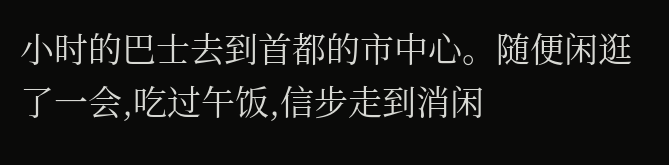小时的巴士去到首都的市中心。随便闲逛了一会,吃过午饭,信步走到消闲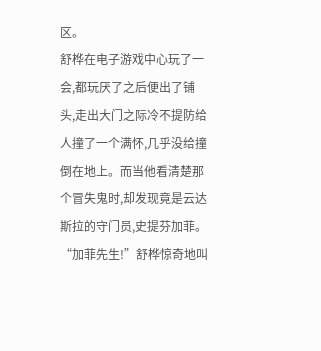区。
舒桦在电子游戏中心玩了一会,都玩厌了之后便出了铺头,走出大门之际冷不提防给人撞了一个满怀,几乎没给撞倒在地上。而当他看清楚那个冒失鬼时,却发现竟是云达斯拉的守门员,史提芬加菲。
“加菲先生!”舒桦惊奇地叫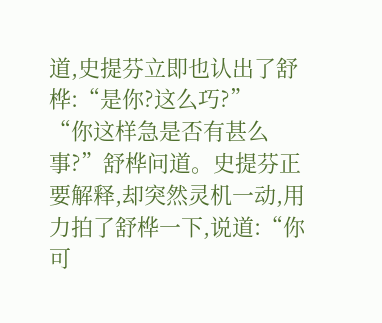道,史提芬立即也认出了舒桦:“是你?这么巧?”
“你这样急是否有甚么事?”舒桦问道。史提芬正要解释,却突然灵机一动,用力拍了舒桦一下,说道:“你可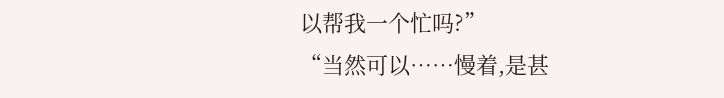以帮我一个忙吗?”
“当然可以……慢着,是甚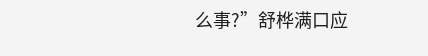么事?”舒桦满口应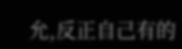允,反正自己有的